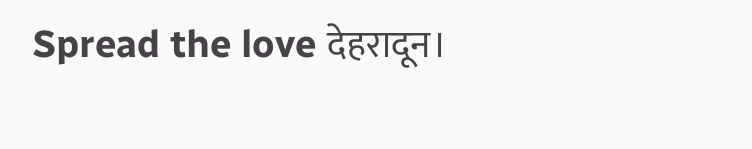Spread the love देहरादून।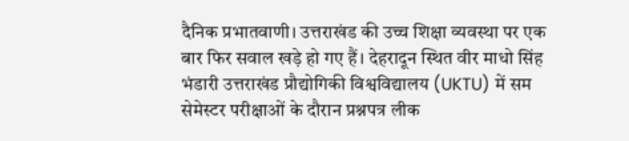दैनिक प्रभातवाणी। उत्तराखंड की उच्च शिक्षा व्यवस्था पर एक बार फिर सवाल खड़े हो गए हैं। देहरादून स्थित वीर माधो सिंह भंडारी उत्तराखंड प्रौद्योगिकी विश्वविद्यालय (UKTU) में सम सेमेस्टर परीक्षाओं के दौरान प्रश्नपत्र लीक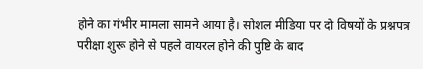होने का गंभीर मामला सामने आया है। सोशल मीडिया पर दो विषयों के प्रश्नपत्र परीक्षा शुरू होने से पहले वायरल होने की पुष्टि के बाद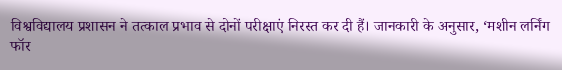विश्वविद्यालय प्रशासन ने तत्काल प्रभाव से दोनों परीक्षाएं निरस्त कर दी हैं। जानकारी के अनुसार, ‘मशीन लर्निंग फॉर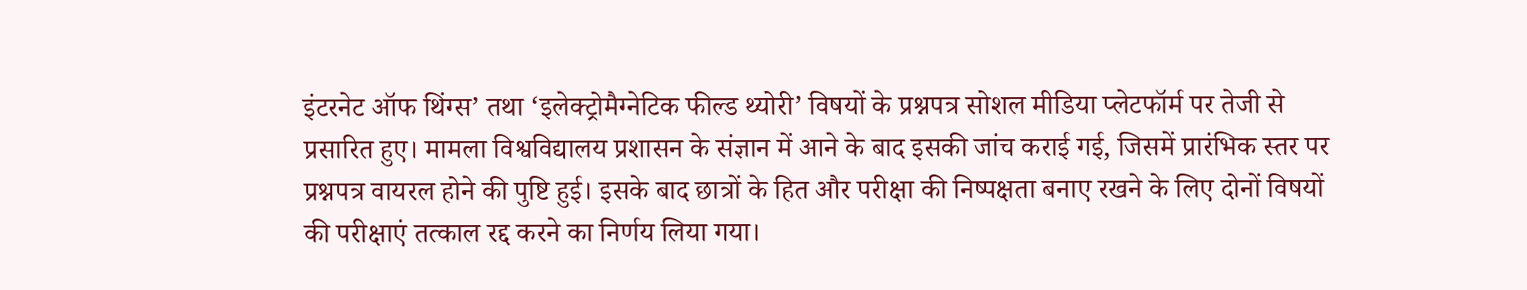इंटरनेट ऑफ थिंग्स’ तथा ‘इलेक्ट्रोमैग्नेटिक फील्ड थ्योरी’ विषयों के प्रश्नपत्र सोशल मीडिया प्लेटफॉर्म पर तेजी से प्रसारित हुए। मामला विश्वविद्यालय प्रशासन के संज्ञान में आने के बाद इसकी जांच कराई गई, जिसमें प्रारंभिक स्तर पर प्रश्नपत्र वायरल होने की पुष्टि हुई। इसके बाद छात्रों के हित और परीक्षा की निष्पक्षता बनाए रखने के लिए दोनों विषयों की परीक्षाएं तत्काल रद्द करने का निर्णय लिया गया।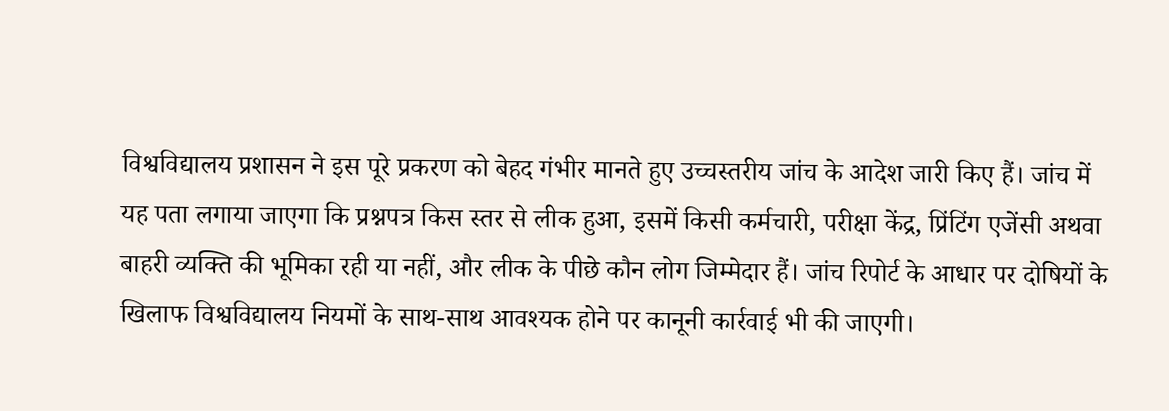विश्वविद्यालय प्रशासन ने इस पूरे प्रकरण को बेहद गंभीर मानते हुए उच्चस्तरीय जांच के आदेश जारी किए हैं। जांच में यह पता लगाया जाएगा कि प्रश्नपत्र किस स्तर से लीक हुआ, इसमें किसी कर्मचारी, परीक्षा केंद्र, प्रिंटिंग एजेंसी अथवा बाहरी व्यक्ति की भूमिका रही या नहीं, और लीक के पीछे कौन लोग जिम्मेदार हैं। जांच रिपोर्ट के आधार पर दोषियों के खिलाफ विश्वविद्यालय नियमों के साथ-साथ आवश्यक होने पर कानूनी कार्रवाई भी की जाएगी।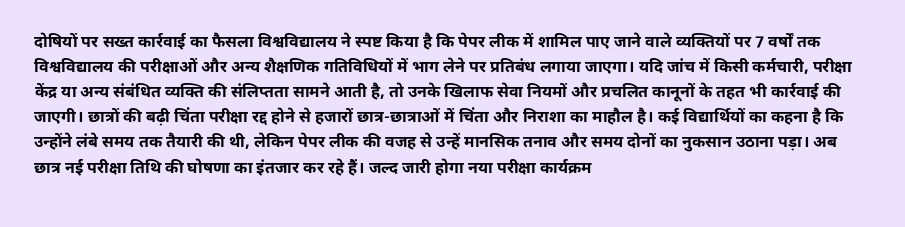दोषियों पर सख्त कार्रवाई का फैसला विश्वविद्यालय ने स्पष्ट किया है कि पेपर लीक में शामिल पाए जाने वाले व्यक्तियों पर 7 वर्षों तक विश्वविद्यालय की परीक्षाओं और अन्य शैक्षणिक गतिविधियों में भाग लेने पर प्रतिबंध लगाया जाएगा। यदि जांच में किसी कर्मचारी, परीक्षा केंद्र या अन्य संबंधित व्यक्ति की संलिप्तता सामने आती है, तो उनके खिलाफ सेवा नियमों और प्रचलित कानूनों के तहत भी कार्रवाई की जाएगी। छात्रों की बढ़ी चिंता परीक्षा रद्द होने से हजारों छात्र-छात्राओं में चिंता और निराशा का माहौल है। कई विद्यार्थियों का कहना है कि उन्होंने लंबे समय तक तैयारी की थी, लेकिन पेपर लीक की वजह से उन्हें मानसिक तनाव और समय दोनों का नुकसान उठाना पड़ा। अब छात्र नई परीक्षा तिथि की घोषणा का इंतजार कर रहे हैं। जल्द जारी होगा नया परीक्षा कार्यक्रम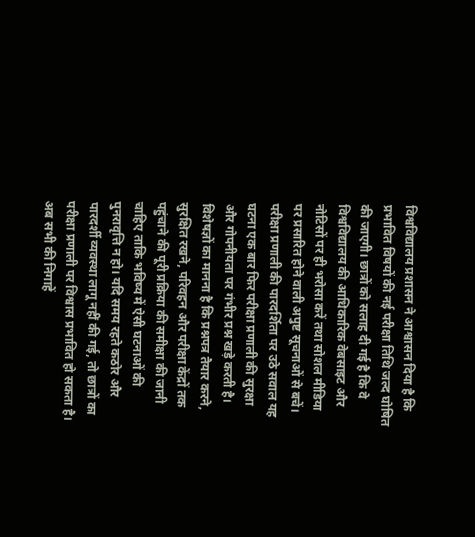विश्वविद्यालय प्रशासन ने आश्वासन दिया है कि प्रभावित विषयों की नई परीक्षा तिथि जल्द घोषित की जाएगी। छात्रों को सलाह दी गई है कि वे विश्वविद्यालय की आधिकारिक वेबसाइट और नोटिसों पर ही भरोसा करें तथा सोशल मीडिया पर प्रसारित होने वाली अपुष्ट सूचनाओं से बचें। परीक्षा प्रणाली की पारदर्शिता पर उठे सवाल यह घटना एक बार फिर परीक्षा प्रणाली की सुरक्षा और गोपनीयता पर गंभीर प्रश्न खड़े करती है। विशेषज्ञों का मानना है कि प्रश्नपत्र तैयार करने, सुरक्षित रखने, परिवहन और परीक्षा केंद्रों तक पहुंचाने की पूरी प्रक्रिया की समीक्षा की जानी चाहिए ताकि भविष्य में ऐसी घटनाओं की पुनरावृत्ति न हो। यदि समय रहते कठोर और पारदर्शी व्यवस्था लागू नहीं की गई, तो छात्रों का परीक्षा प्रणाली पर विश्वास प्रभावित हो सकता है। अब सभी की निगाहें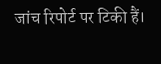जांच रिपोर्ट पर टिकी हैं।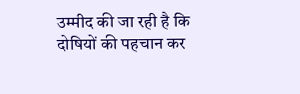उम्मीद की जा रही है कि दोषियों की पहचान कर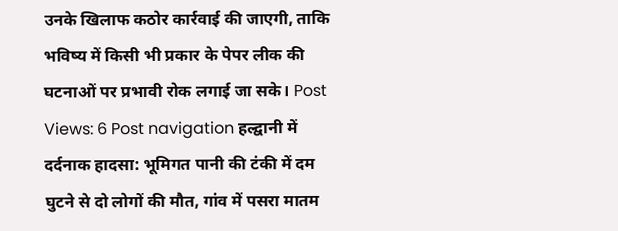उनके खिलाफ कठोर कार्रवाई की जाएगी, ताकि भविष्य में किसी भी प्रकार के पेपर लीक की घटनाओं पर प्रभावी रोक लगाई जा सके। Post Views: 6 Post navigation हल्द्वानी में दर्दनाक हादसा: भूमिगत पानी की टंकी में दम घुटने से दो लोगों की मौत, गांव में पसरा मातम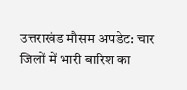उत्तराखंड मौसम अपडेट: चार जिलों में भारी बारिश का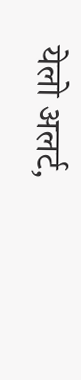येलो अलर्ट,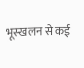भूस्खलन से कई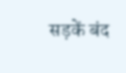सड़कें बंद